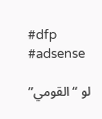#dfp #adsense

لو “القومي”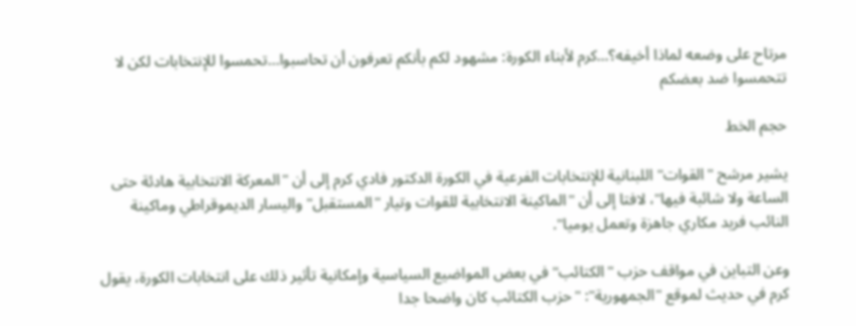مرتاح على وضعه لماذا أخيفه؟…كرم لأبناء الكورة: مشهود لكم بأنكم تعرفون أن تحاسبوا…تحمسوا للإنتخابات لكن لا تتحمسوا ضد بعضكم

حجم الخط

يشير مرشح "القوات" اللبنانية للإنتخابات الفرعية في الكورة الدكتور فادي كرم إلى أن "المعركة الانتخابية هادئة حتى الساعة ولا شائبة فيها"، لافتا إلى أن "الماكينة الانتخابية للقوات وتيار "المستقبل" واليسار الديموقراطي وماكينة النائب فريد مكاري جاهزة وتعمل يوميا".

وعن التباين في مواقف حزب "الكتائب" في بعض المواضيع السياسية وإمكانية تأثير ذلك على انتخابات الكورة، يقول كرم في حديث لموقع "الجمهورية": "حزب الكتائب كان واضحا جدا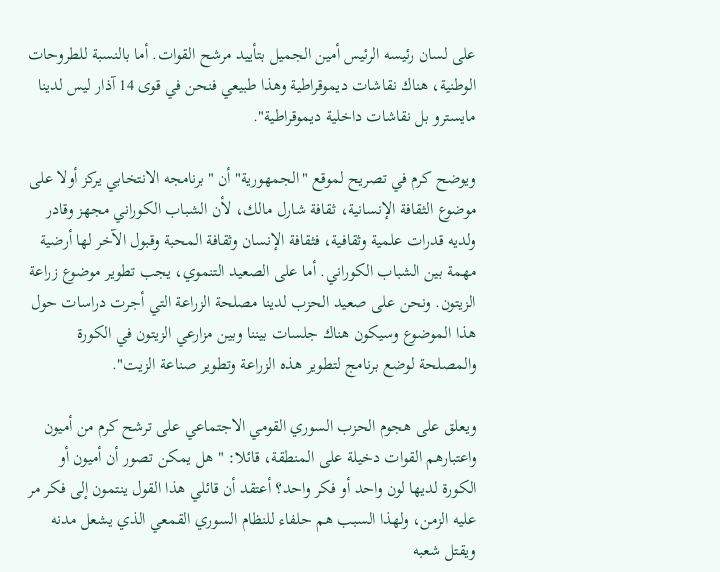على لسان رئيسه الرئيس أمين الجميل بتأييد مرشح القوات. أما بالنسبة للطروحات الوطنية، هناك نقاشات ديموقراطية وهذا طبيعي فنحن في قوى 14 آذار ليس لدينا مايسترو بل نقاشات داخلية ديموقراطية".

ويوضح كرم في تصريح لموقع "الجمهورية" أن "برنامجه الانتخابي يركز أولا على موضوع الثقافة الإنسانية، ثقافة شارل مالك، لأن الشباب الكوراني مجهز وقادر ولديه قدرات علمية وثقافية، فثقافة الإنسان وثقافة المحبة وقبول الآخر لها أرضية مهمة بين الشباب الكوراني. أما على الصعيد التنموي، يجب تطوير موضوع زراعة الزيتون. ونحن على صعيد الحزب لدينا مصلحة الزراعة التي أجرت دراسات حول هذا الموضوع وسيكون هناك جلسات بيننا وبين مزارعي الزيتون في الكورة والمصلحة لوضع برنامج لتطوير هذه الزراعة وتطوير صناعة الزيت".

ويعلق على هجوم الحزب السوري القومي الاجتماعي على ترشح كرم من أميون واعتبارهم القوات دخيلة على المنطقة، قائلا: "هل يمكن تصور أن أميون أو الكورة لديها لون واحد أو فكر واحد؟ أعتقد أن قائلي هذا القول ينتمون إلى فكر مر عليه الزمن، ولهذا السبب هم حلفاء للنظام السوري القمعي الذي يشعل مدنه ويقتل شعبه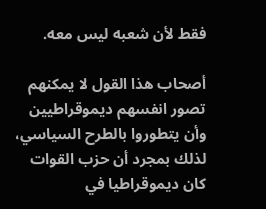فقط لأن شعبه ليس معه.

أصحاب هذا القول لا يمكنهم تصور انفسهم ديموقراطيين وأن يتطوروا بالطرح السياسي، لذلك بمجرد أن حزب القوات كان ديموقراطيا في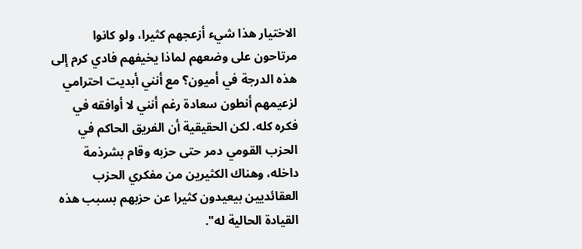الاختيار هذا شيء أزعجهم كثيرا، ولو كانوا مرتاحون على وضعهم لماذا يخيفهم فادي كرم إلى هذه الدرجة في أميون؟ مع أنني أبديت احترامي لزعيمهم أنطون سعادة رغم أنني لا أوافقه في فكره كله. لكن الحقيقية أن الفريق الحاكم في الحزب القومي دمر حتى حزبه وقام بشرذمة داخله، وهناك الكثيرين من مفكري الحزب العقائديين بيعيدون كثيرا عن حزبهم بسبب هذه القيادة الحالية له".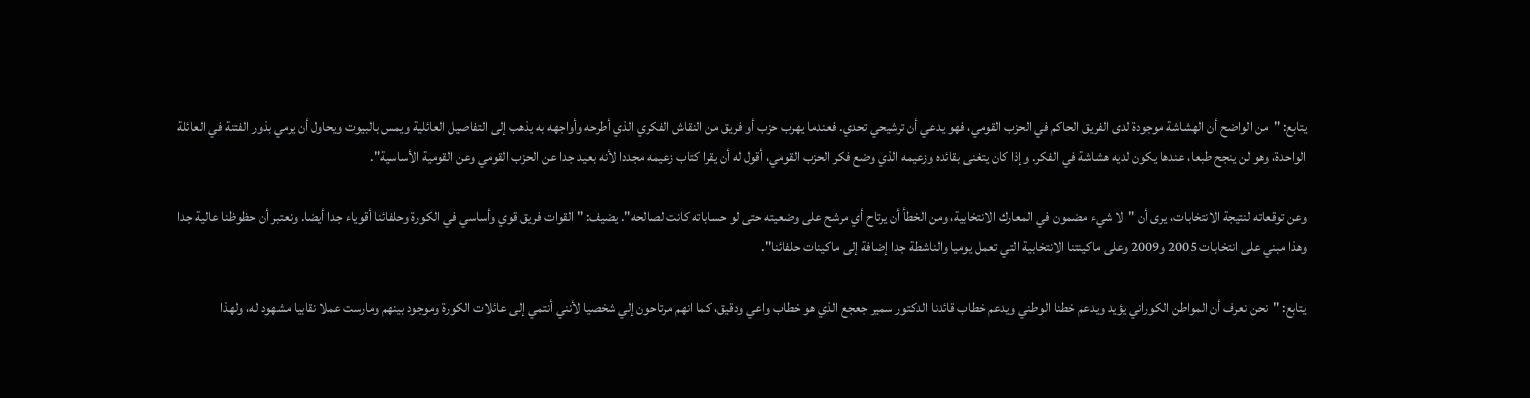يتابع: "من الواضح أن الهشاشة موجودة لدى الفريق الحاكم في الحزب القومي، فهو يدعي أن ترشيحي تحدي. فعندما يهرب حزب أو فريق من النقاش الفكري الذي أطرحه وأواجهه به يذهب إلى التفاصيل العائلية ويمس بالبيوت ويحاول أن يرمي بذور الفتنة في العائلة الواحدة، وهو لن ينجح طبعا، عندها يكون لديه هشاشة في الفكر. وإذا كان يتغنى بقائده وزعيمه الذي وضع فكر الحزب القومي، أقول له أن يقرا كتاب زعيمه مجددا لأنه بعيد جدا عن الحزب القومي وعن القومية الأساسية".

وعن توقعاته لنتيجة الانتخابات، يرى أن "لا شيء مضمون في المعارك الانتخابية، ومن الخطأ أن يرتاح أي مرشح على وضعيته حتى لو حساباته كانت لصالحه". يضيف: " القوات فريق قوي وأساسي في الكورة وحلفائنا أقوياء جدا أيضا. ونعتبر أن حظوظنا عالية جدا وهذا مبني على انتخابات 2005 و2009 وعلى ماكينتنا الانتخابية التي تعمل يوميا والناشطة جدا إضافة إلى ماكينات حلفائنا".

يتابع: "نحن نعرف أن المواطن الكوراني يؤيد ويدعم خطنا الوطني ويدعم خطاب قائدنا الدكتور سمير جعجع الذي هو خطاب واعي ودقيق، كما انهم مرتاحون إلي شخصيا لأنني أنتمي إلى عائلات الكورة وموجود بينهم ومارست عملا نقابيا مشهود له، ولهذا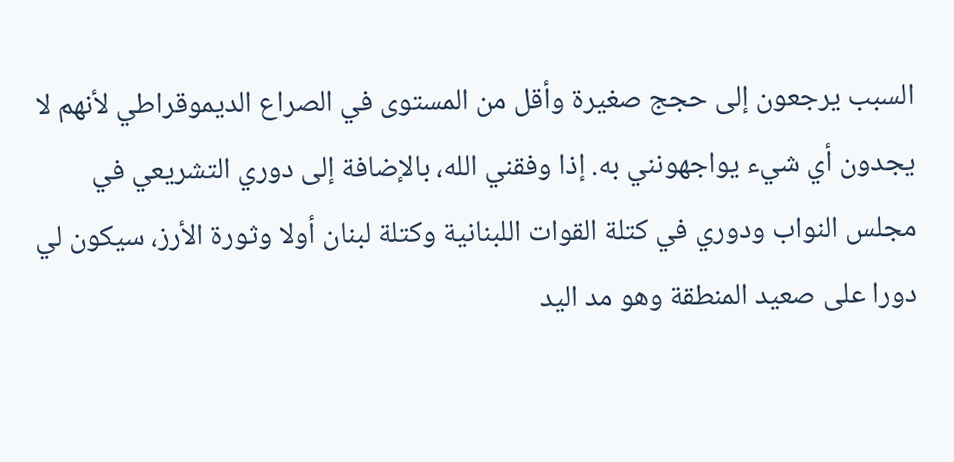السبب يرجعون إلى حجج صغيرة وأقل من المستوى في الصراع الديموقراطي لأنهم لا يجدون أي شيء يواجهونني به. إذا وفقني الله، بالإضافة إلى دوري التشريعي في مجلس النواب ودوري في كتلة القوات اللبنانية وكتلة لبنان أولا وثورة الأرز، سيكون لي دورا على صعيد المنطقة وهو مد اليد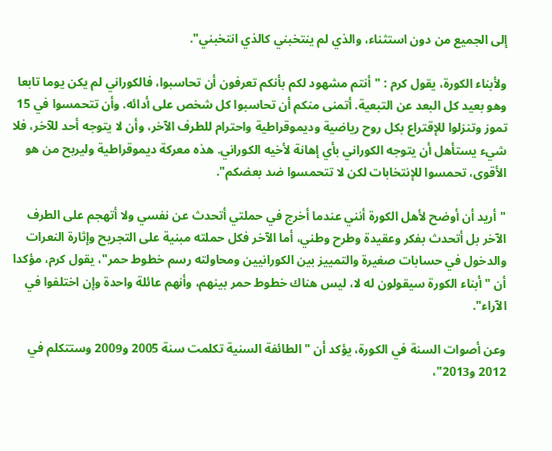إلى الجميع من دون استثناء، والذي لم ينتخبني كالذي انتخبني".

ولأبناء الكورة، يقول كرم : "أنتم مشهود لكم بأنكم تعرفون أن تحاسبوا، فالكوراني لم يكن يوما تابعا وهو بعيد كل البعد عن التبعية. أتمنى منكم أن تحاسبوا كل شخص على أدائه. وأن تتحمسوا في 15 تموز وتنزلوا للإقتراع بكل روح رياضية وديموقراطية واحترام للطرف الآخر، وأن لا يتوجه أحد للآخر، فلا شيء يستأهل أن يتوجه الكوراني بأي إهانة لأخيه الكوراني. هذه معركة ديموقراطية وليربح من هو الأقوى، تحمسوا للإنتخابات لكن لا تتحمسوا ضد بعضكم".

"أريد أن أوضح لأهل الكورة أنني عندما أخرج في حملتي أتحدث عن نفسي ولا أتهجم على الطرف الآخر بل أتحدث بفكر وعقيدة وطرح وطني، أما الآخر فكل حملته مبنية على التجريح وإثارة النعرات والدخول في حسابات صغيرة والتمييز بين الكورانيين ومحاولته رسم خطوط حمر"، يقول كرم، مؤكدا أن "أبناء الكورة سيقولون له لا، ليس هناك خطوط حمر بينهم، وأنهم عائلة واحدة وإن اختلفوا في الآراء".

وعن أصوات السنة في الكورة، يؤكد أن "الطائفة السنية تكلمت سنة 2005 و2009 وستتكلم في 2012 و2013"،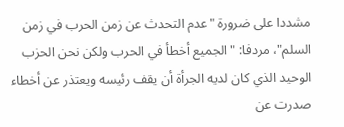مشددا على ضرورة "عدم التحدث عن زمن الحرب في زمن السلم"، مردفا: "الجميع أخطأ في الحرب ولكن نحن الحزب الوحيد الذي كان لديه الجرأة أن يقف رئيسه ويعتذر عن أخطاء صدرت عن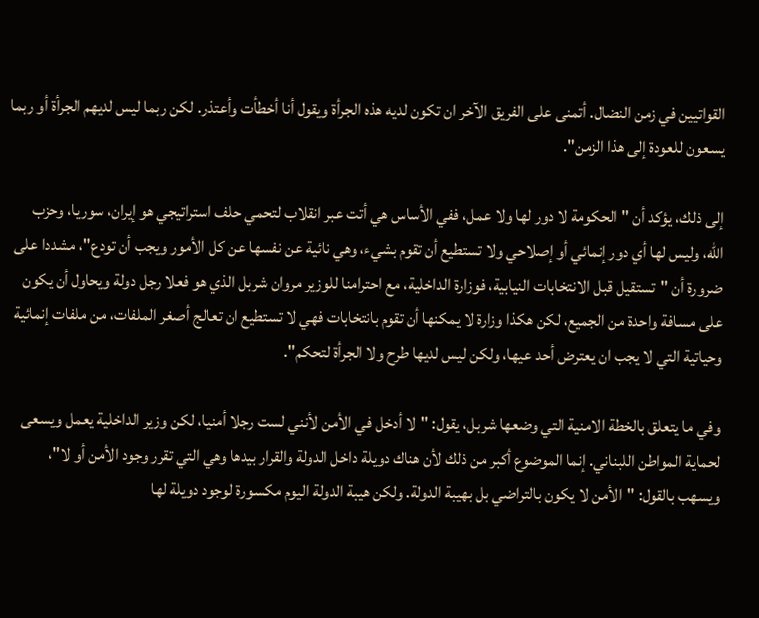القواتيين في زمن النضال. أتمنى على الفريق الآخر ان تكون لديه هذه الجرأة ويقول أنا أخطأت وأعتذر. لكن ربما ليس لديهم الجرأة أو ربما يسعون للعودة إلى هذا الزمن".

إلى ذلك، يؤكد أن "الحكومة لا دور لها ولا عمل، ففي الأساس هي أتت عبر انقلاب لتحمي حلف استراتيجي هو إيران، سوريا، وحزب الله، وليس لها أي دور إنمائي أو إصلاحي ولا تستطيع أن تقوم بشيء، وهي نائية عن نفسها عن كل الأمور ويجب أن تودع"، مشددا على ضرورة أن "تستقيل قبل الانتخابات النيابية، فوزارة الداخلية، مع احترامنا للوزير مروان شربل الذي هو فعلا رجل دولة ويحاول أن يكون على مسافة واحدة من الجميع، لكن هكذا وزارة لا يمكنها أن تقوم بانتخابات فهي لا تستطيع ان تعالج أصغر الملفات، من ملفات إنمائية وحياتية التي لا يجب ان يعترض أحد عيها، ولكن ليس لديها طرح ولا الجرأة لتحكم".

وفي ما يتعلق بالخطة الامنية التي وضعها شربل، يقول: "لا أدخل في الأمن لأنني لست رجلا أمنيا، لكن وزير الداخلية يعمل ويسعى لحماية المواطن اللبناني. إنما الموضوع أكبر من ذلك لأن هناك دويلة داخل الدولة والقرار بيدها وهي التي تقرر وجود الأمن أو لا"، ويسهب بالقول: "الأمن لا يكون بالتراضي بل بهيبة الدولة. ولكن هيبة الدولة اليوم مكسورة لوجود دويلة لها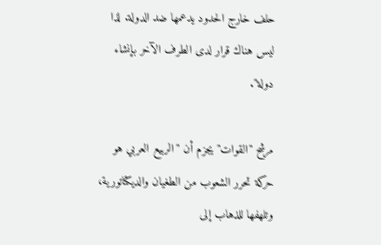حلف خارج الحدود يدعمها ضد الدولة. لذا ليس هناك قرار لدى الطرف الآخر بإنشاء دولة".

مرشح "القوات" يجزم أن "الربيع العربي هو حركة تحرر الشعوب من الطغيان والديكتاتورية، وتلهفها للذهاب إلى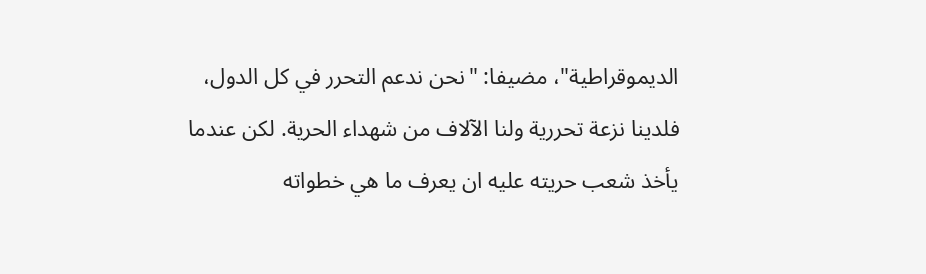الديموقراطية"، مضيفا: "نحن ندعم التحرر في كل الدول، فلدينا نزعة تحررية ولنا الآلاف من شهداء الحرية. لكن عندما يأخذ شعب حريته عليه ان يعرف ما هي خطواته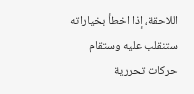اللاحقة، إذا اخطأ بخياراته ستنقلب عليه وستقام حركات تحررية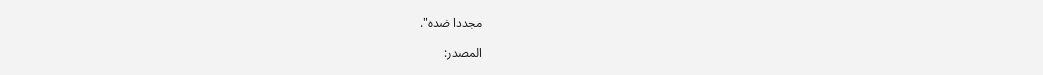مجددا ضده".

المصدر: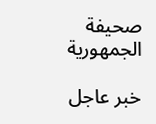صحيفة الجمهورية

خبر عاجل